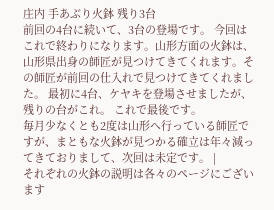庄内 手あぶり火鉢 残り3台
前回の4台に続いて、3台の登場です。 今回はこれで終わりになります。山形方面の火鉢は、山形県出身の師匠が見つけてきてくれます。その師匠が前回の仕入れで見つけてきてくれました。 最初に4台、ケヤキを登場させましたが、残りの台がこれ。 これで最後です。
毎月少なくとも2度は山形へ行っている師匠ですが、まともな火鉢が見つかる確立は年々減ってきておりまして、次回は未定です。 |
それぞれの火鉢の説明は各々のページにございます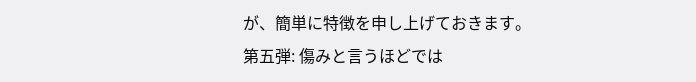が、簡単に特徴を申し上げておきます。
第五弾: 傷みと言うほどでは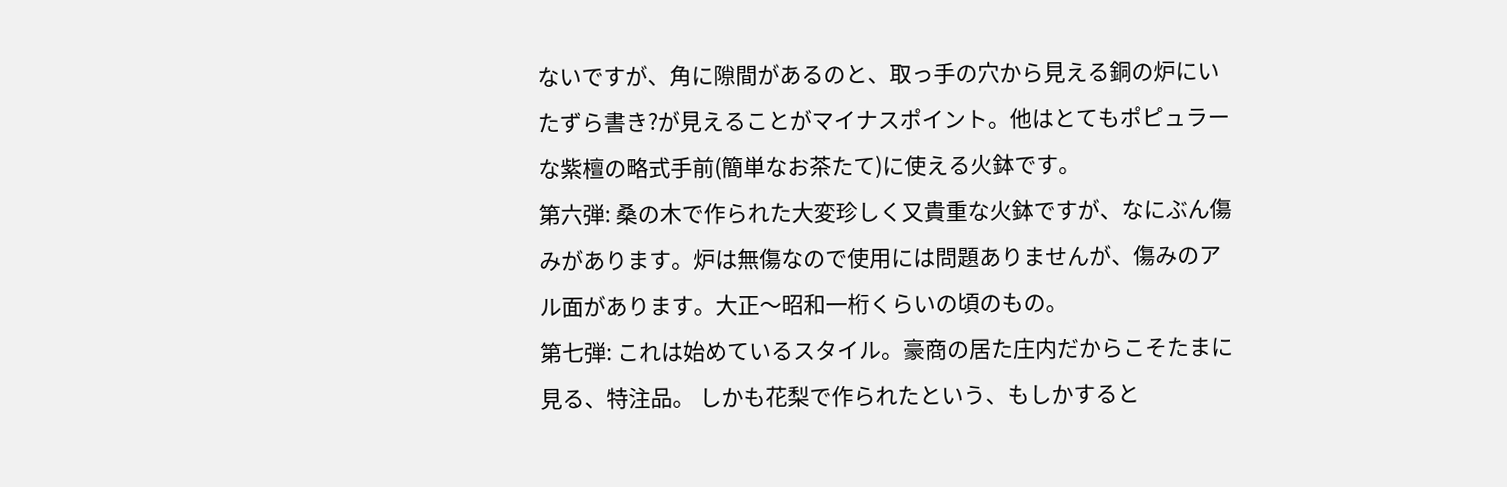ないですが、角に隙間があるのと、取っ手の穴から見える銅の炉にいたずら書き?が見えることがマイナスポイント。他はとてもポピュラーな紫檀の略式手前(簡単なお茶たて)に使える火鉢です。
第六弾: 桑の木で作られた大変珍しく又貴重な火鉢ですが、なにぶん傷みがあります。炉は無傷なので使用には問題ありませんが、傷みのアル面があります。大正〜昭和一桁くらいの頃のもの。
第七弾: これは始めているスタイル。豪商の居た庄内だからこそたまに見る、特注品。 しかも花梨で作られたという、もしかすると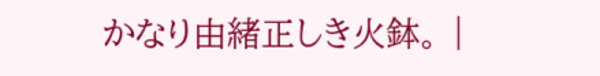かなり由緒正しき火鉢。 |